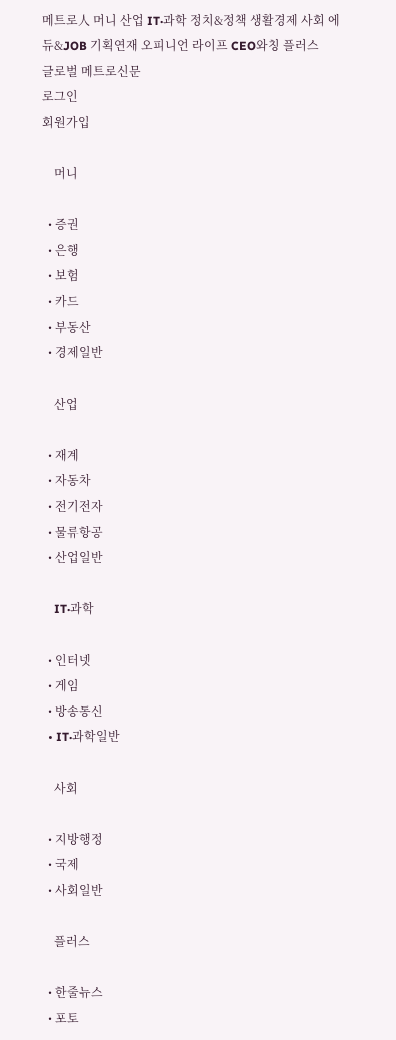메트로人 머니 산업 IT·과학 정치&정책 생활경제 사회 에듀&JOB 기획연재 오피니언 라이프 CEO와칭 플러스
글로벌 메트로신문
로그인
회원가입

    머니

  • 증권
  • 은행
  • 보험
  • 카드
  • 부동산
  • 경제일반

    산업

  • 재계
  • 자동차
  • 전기전자
  • 물류항공
  • 산업일반

    IT·과학

  • 인터넷
  • 게임
  • 방송통신
  • IT·과학일반

    사회

  • 지방행정
  • 국제
  • 사회일반

    플러스

  • 한줄뉴스
  • 포토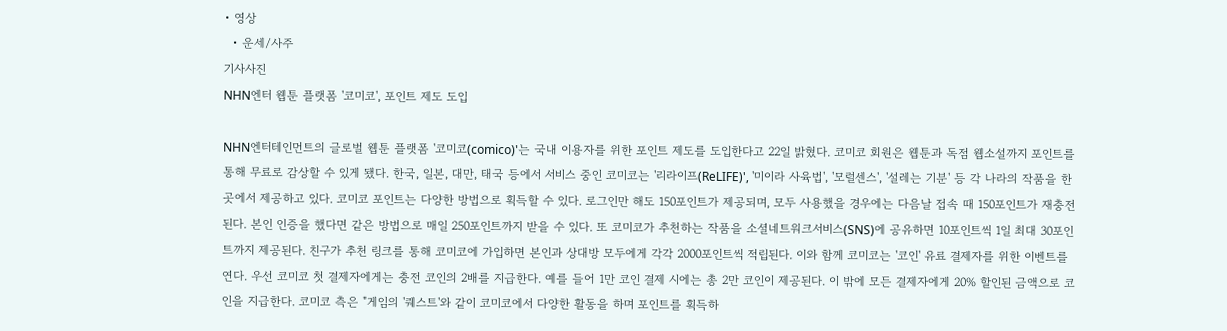• 영상
  • 운세/사주
기사사진
NHN엔터 웹툰 플랫폼 '코미코', 포인트 제도 도입

NHN엔터테인먼트의 글로벌 웹툰 플랫폼 '코미코(comico)'는 국내 이용자를 위한 포인트 제도를 도입한다고 22일 밝혔다. 코미코 회원은 웹툰과 독점 웹소설까지 포인트를 통해 무료로 감상할 수 있게 됐다. 한국, 일본, 대만, 태국 등에서 서비스 중인 코미코는 '리라이프(ReLIFE)', '미이라 사육법', '모럴센스', '설레는 기분' 등 각 나라의 작품을 한 곳에서 제공하고 있다. 코미코 포인트는 다양한 방법으로 획득할 수 있다. 로그인만 해도 150포인트가 제공되며, 모두 사용했을 경우에는 다음날 접속 때 150포인트가 재충전된다. 본인 인증을 했다면 같은 방법으로 매일 250포인트까지 받을 수 있다. 또 코미코가 추천하는 작품을 소셜네트워크서비스(SNS)에 공유하면 10포인트씩 1일 최대 30포인트까지 제공된다. 친구가 추천 링크를 통해 코미코에 가입하면 본인과 상대방 모두에게 각각 2000포인트씩 적립된다. 이와 함께 코미코는 '코인' 유료 결제자를 위한 이벤트를 연다. 우선 코미코 첫 결제자에게는 충전 코인의 2배를 지급한다. 예를 들어 1만 코인 결제 시에는 총 2만 코인이 제공된다. 이 밖에 모든 결제자에게 20% 할인된 금액으로 코인을 지급한다. 코미코 측은 "게임의 '퀘스트'와 같이 코미코에서 다양한 활동을 하며 포인트를 획득하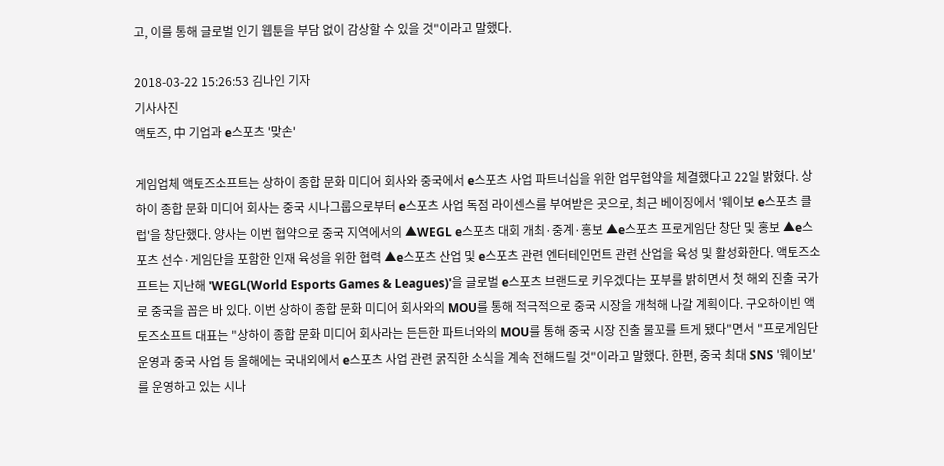고, 이를 통해 글로벌 인기 웹툰을 부담 없이 감상할 수 있을 것"이라고 말했다.

2018-03-22 15:26:53 김나인 기자
기사사진
액토즈, 中 기업과 e스포츠 '맞손'

게임업체 액토즈소프트는 상하이 종합 문화 미디어 회사와 중국에서 e스포츠 사업 파트너십을 위한 업무협약을 체결했다고 22일 밝혔다. 상하이 종합 문화 미디어 회사는 중국 시나그룹으로부터 e스포츠 사업 독점 라이센스를 부여받은 곳으로, 최근 베이징에서 '웨이보 e스포츠 클럽'을 창단했다. 양사는 이번 협약으로 중국 지역에서의 ▲WEGL e스포츠 대회 개최·중계·홍보 ▲e스포츠 프로게임단 창단 및 홍보 ▲e스포츠 선수·게임단을 포함한 인재 육성을 위한 협력 ▲e스포츠 산업 및 e스포츠 관련 엔터테인먼트 관련 산업을 육성 및 활성화한다. 액토즈소프트는 지난해 'WEGL(World Esports Games & Leagues)'을 글로벌 e스포츠 브랜드로 키우겠다는 포부를 밝히면서 첫 해외 진출 국가로 중국을 꼽은 바 있다. 이번 상하이 종합 문화 미디어 회사와의 MOU를 통해 적극적으로 중국 시장을 개척해 나갈 계획이다. 구오하이빈 액토즈소프트 대표는 "상하이 종합 문화 미디어 회사라는 든든한 파트너와의 MOU를 통해 중국 시장 진출 물꼬를 트게 됐다"면서 "프로게임단 운영과 중국 사업 등 올해에는 국내외에서 e스포츠 사업 관련 굵직한 소식을 계속 전해드릴 것"이라고 말했다. 한편, 중국 최대 SNS '웨이보'를 운영하고 있는 시나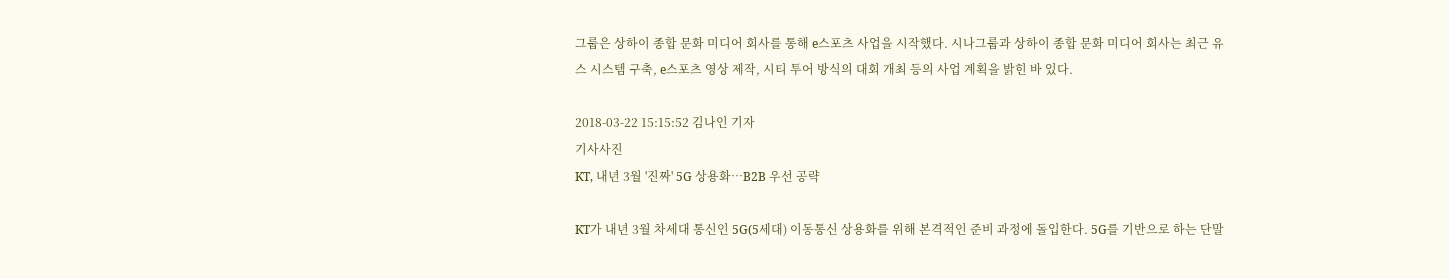그룹은 상하이 종합 문화 미디어 회사를 통해 e스포츠 사업을 시작했다. 시나그룹과 상하이 종합 문화 미디어 회사는 최근 유스 시스템 구축, e스포츠 영상 제작, 시티 투어 방식의 대회 개최 등의 사업 계획을 밝힌 바 있다.

2018-03-22 15:15:52 김나인 기자
기사사진
KT, 내년 3월 '진짜' 5G 상용화…B2B 우선 공략

KT가 내년 3월 차세대 통신인 5G(5세대) 이동통신 상용화를 위해 본격적인 준비 과정에 돌입한다. 5G를 기반으로 하는 단말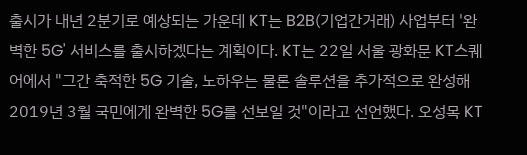출시가 내년 2분기로 예상되는 가운데 KT는 B2B(기업간거래) 사업부터 '완벽한 5G' 서비스를 출시하겠다는 계획이다. KT는 22일 서울 광화문 KT스퀘어에서 "그간 축적한 5G 기술, 노하우는 물론 솔루션을 추가적으로 완성해 2019년 3월 국민에게 완벽한 5G를 선보일 것"이라고 선언했다. 오성목 KT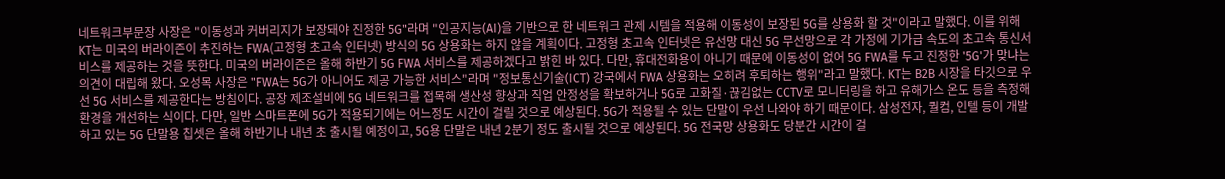네트워크부문장 사장은 "이동성과 커버리지가 보장돼야 진정한 5G"라며 "인공지능(AI)을 기반으로 한 네트워크 관제 시템을 적용해 이동성이 보장된 5G를 상용화 할 것"이라고 말했다. 이를 위해 KT는 미국의 버라이즌이 추진하는 FWA(고정형 초고속 인터넷) 방식의 5G 상용화는 하지 않을 계획이다. 고정형 초고속 인터넷은 유선망 대신 5G 무선망으로 각 가정에 기가급 속도의 초고속 통신서비스를 제공하는 것을 뜻한다. 미국의 버라이즌은 올해 하반기 5G FWA 서비스를 제공하겠다고 밝힌 바 있다. 다만, 휴대전화용이 아니기 때문에 이동성이 없어 5G FWA를 두고 진정한 '5G'가 맞냐는 의견이 대립해 왔다. 오성목 사장은 "FWA는 5G가 아니어도 제공 가능한 서비스"라며 "정보통신기술(ICT) 강국에서 FWA 상용화는 오히려 후퇴하는 행위"라고 말했다. KT는 B2B 시장을 타깃으로 우선 5G 서비스를 제공한다는 방침이다. 공장 제조설비에 5G 네트워크를 접목해 생산성 향상과 직업 안정성을 확보하거나 5G로 고화질·끊김없는 CCTV로 모니터링을 하고 유해가스 온도 등을 측정해 환경을 개선하는 식이다. 다만, 일반 스마트폰에 5G가 적용되기에는 어느정도 시간이 걸릴 것으로 예상된다. 5G가 적용될 수 있는 단말이 우선 나와야 하기 때문이다. 삼성전자, 퀄컴, 인텔 등이 개발하고 있는 5G 단말용 칩셋은 올해 하반기나 내년 초 출시될 예정이고, 5G용 단말은 내년 2분기 정도 출시될 것으로 예상된다. 5G 전국망 상용화도 당분간 시간이 걸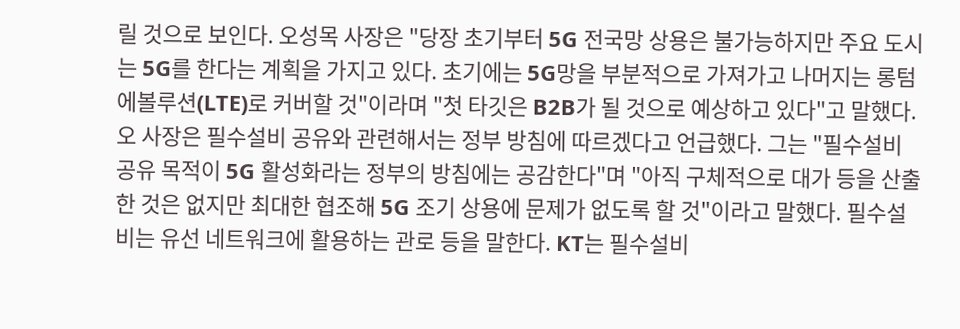릴 것으로 보인다. 오성목 사장은 "당장 초기부터 5G 전국망 상용은 불가능하지만 주요 도시는 5G를 한다는 계획을 가지고 있다. 초기에는 5G망을 부분적으로 가져가고 나머지는 롱텀에볼루션(LTE)로 커버할 것"이라며 "첫 타깃은 B2B가 될 것으로 예상하고 있다"고 말했다. 오 사장은 필수설비 공유와 관련해서는 정부 방침에 따르겠다고 언급했다. 그는 "필수설비 공유 목적이 5G 활성화라는 정부의 방침에는 공감한다"며 "아직 구체적으로 대가 등을 산출한 것은 없지만 최대한 협조해 5G 조기 상용에 문제가 없도록 할 것"이라고 말했다. 필수설비는 유선 네트워크에 활용하는 관로 등을 말한다. KT는 필수설비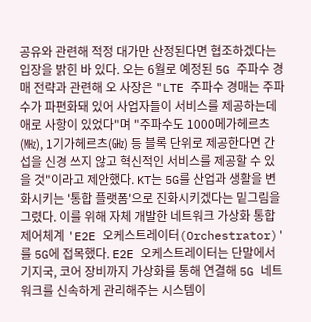공유와 관련해 적정 대가만 산정된다면 협조하겠다는 입장을 밝힌 바 있다. 오는 6월로 예정된 5G 주파수 경매 전략과 관련해 오 사장은 "LTE 주파수 경매는 주파수가 파편화돼 있어 사업자들이 서비스를 제공하는데 애로 사항이 있었다"며 "주파수도 1000메가헤르츠(㎒), 1기가헤르츠(㎓) 등 블록 단위로 제공한다면 간섭을 신경 쓰지 않고 혁신적인 서비스를 제공할 수 있을 것"이라고 제안했다. KT는 5G를 산업과 생활을 변화시키는 '통합 플랫폼'으로 진화시키겠다는 밑그림을 그렸다. 이를 위해 자체 개발한 네트워크 가상화 통합 제어체계 'E2E 오케스트레이터(Orchestrator)'를 5G에 접목했다. E2E 오케스트레이터는 단말에서 기지국, 코어 장비까지 가상화를 통해 연결해 5G 네트워크를 신속하게 관리해주는 시스템이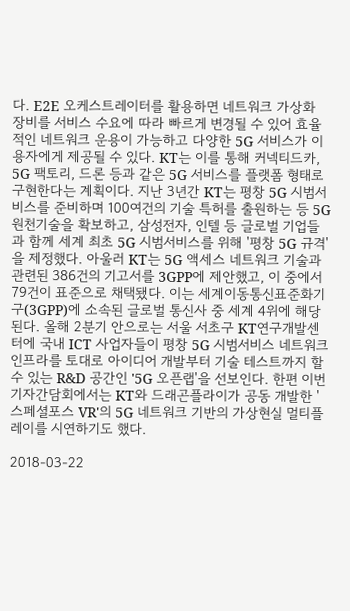다. E2E 오케스트레이터를 활용하면 네트워크 가상화 장비를 서비스 수요에 따라 빠르게 변경될 수 있어 효율적인 네트워크 운용이 가능하고 다양한 5G 서비스가 이용자에게 제공될 수 있다. KT는 이를 통해 커넥티드카, 5G 팩토리, 드론 등과 같은 5G 서비스를 플랫폼 형태로 구현한다는 계획이다. 지난 3년간 KT는 평창 5G 시범서비스를 준비하며 100여건의 기술 특허를 출원하는 등 5G 원천기술을 확보하고, 삼성전자, 인텔 등 글로벌 기업들과 함께 세계 최초 5G 시범서비스를 위해 '평창 5G 규격'을 제정했다. 아울러 KT는 5G 액세스 네트워크 기술과 관련된 386건의 기고서를 3GPP에 제안했고, 이 중에서 79건이 표준으로 채택됐다. 이는 세계이동통신표준화기구(3GPP)에 소속된 글로벌 통신사 중 세계 4위에 해당된다. 올해 2분기 안으로는 서울 서초구 KT연구개발센터에 국내 ICT 사업자들이 평창 5G 시범서비스 네트워크 인프라를 토대로 아이디어 개발부터 기술 테스트까지 할 수 있는 R&D 공간인 '5G 오픈랩'을 선보인다. 한편 이번 기자간담회에서는 KT와 드래곤플라이가 공동 개발한 '스페셜포스 VR'의 5G 네트워크 기반의 가상현실 멀티플레이를 시연하기도 했다.

2018-03-22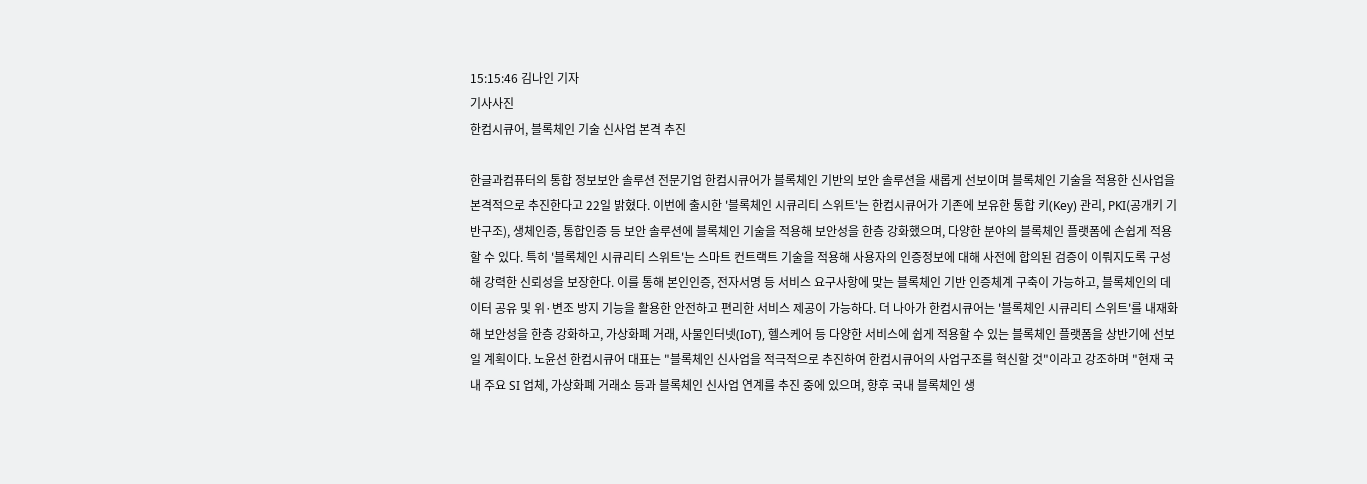15:15:46 김나인 기자
기사사진
한컴시큐어, 블록체인 기술 신사업 본격 추진

한글과컴퓨터의 통합 정보보안 솔루션 전문기업 한컴시큐어가 블록체인 기반의 보안 솔루션을 새롭게 선보이며 블록체인 기술을 적용한 신사업을 본격적으로 추진한다고 22일 밝혔다. 이번에 출시한 '블록체인 시큐리티 스위트'는 한컴시큐어가 기존에 보유한 통합 키(Key) 관리, PKI(공개키 기반구조), 생체인증, 통합인증 등 보안 솔루션에 블록체인 기술을 적용해 보안성을 한층 강화했으며, 다양한 분야의 블록체인 플랫폼에 손쉽게 적용할 수 있다. 특히 '블록체인 시큐리티 스위트'는 스마트 컨트랙트 기술을 적용해 사용자의 인증정보에 대해 사전에 합의된 검증이 이뤄지도록 구성해 강력한 신뢰성을 보장한다. 이를 통해 본인인증, 전자서명 등 서비스 요구사항에 맞는 블록체인 기반 인증체계 구축이 가능하고, 블록체인의 데이터 공유 및 위·변조 방지 기능을 활용한 안전하고 편리한 서비스 제공이 가능하다. 더 나아가 한컴시큐어는 '블록체인 시큐리티 스위트'를 내재화해 보안성을 한층 강화하고, 가상화폐 거래, 사물인터넷(IoT), 헬스케어 등 다양한 서비스에 쉽게 적용할 수 있는 블록체인 플랫폼을 상반기에 선보일 계획이다. 노윤선 한컴시큐어 대표는 "블록체인 신사업을 적극적으로 추진하여 한컴시큐어의 사업구조를 혁신할 것"이라고 강조하며 "현재 국내 주요 SI 업체, 가상화폐 거래소 등과 블록체인 신사업 연계를 추진 중에 있으며, 향후 국내 블록체인 생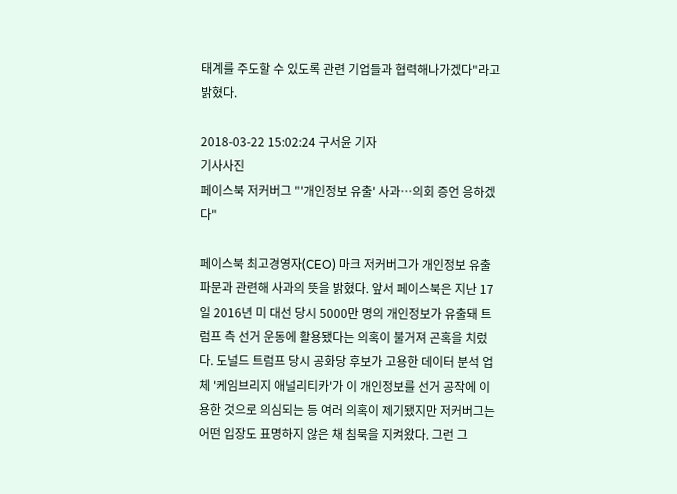태계를 주도할 수 있도록 관련 기업들과 협력해나가겠다"라고 밝혔다.

2018-03-22 15:02:24 구서윤 기자
기사사진
페이스북 저커버그 "'개인정보 유출' 사과…의회 증언 응하겠다"

페이스북 최고경영자(CEO) 마크 저커버그가 개인정보 유출 파문과 관련해 사과의 뜻을 밝혔다. 앞서 페이스북은 지난 17일 2016년 미 대선 당시 5000만 명의 개인정보가 유출돼 트럼프 측 선거 운동에 활용됐다는 의혹이 불거져 곤혹을 치렀다. 도널드 트럼프 당시 공화당 후보가 고용한 데이터 분석 업체 '케임브리지 애널리티카'가 이 개인정보를 선거 공작에 이용한 것으로 의심되는 등 여러 의혹이 제기됐지만 저커버그는 어떤 입장도 표명하지 않은 채 침묵을 지켜왔다. 그런 그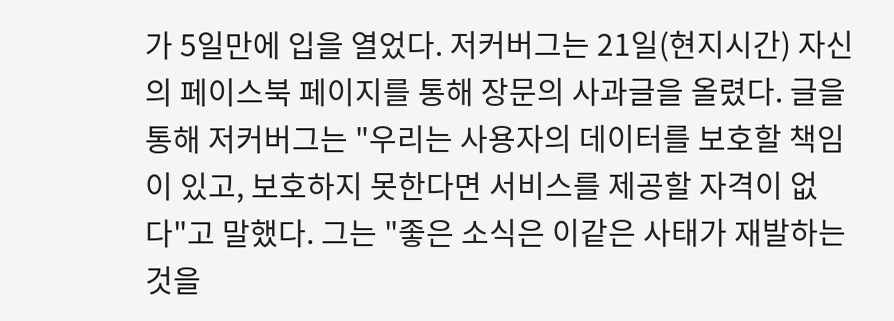가 5일만에 입을 열었다. 저커버그는 21일(현지시간) 자신의 페이스북 페이지를 통해 장문의 사과글을 올렸다. 글을 통해 저커버그는 "우리는 사용자의 데이터를 보호할 책임이 있고, 보호하지 못한다면 서비스를 제공할 자격이 없다"고 말했다. 그는 "좋은 소식은 이같은 사태가 재발하는 것을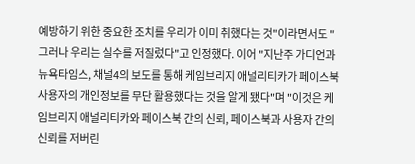예방하기 위한 중요한 조치를 우리가 이미 취했다는 것"이라면서도 "그러나 우리는 실수를 저질렀다"고 인정했다. 이어 "지난주 가디언과 뉴욕타임스, 채널4의 보도를 통해 케임브리지 애널리티카가 페이스북 사용자의 개인정보를 무단 활용했다는 것을 알게 됐다"며 "이것은 케임브리지 애널리티카와 페이스북 간의 신뢰, 페이스북과 사용자 간의 신뢰를 저버린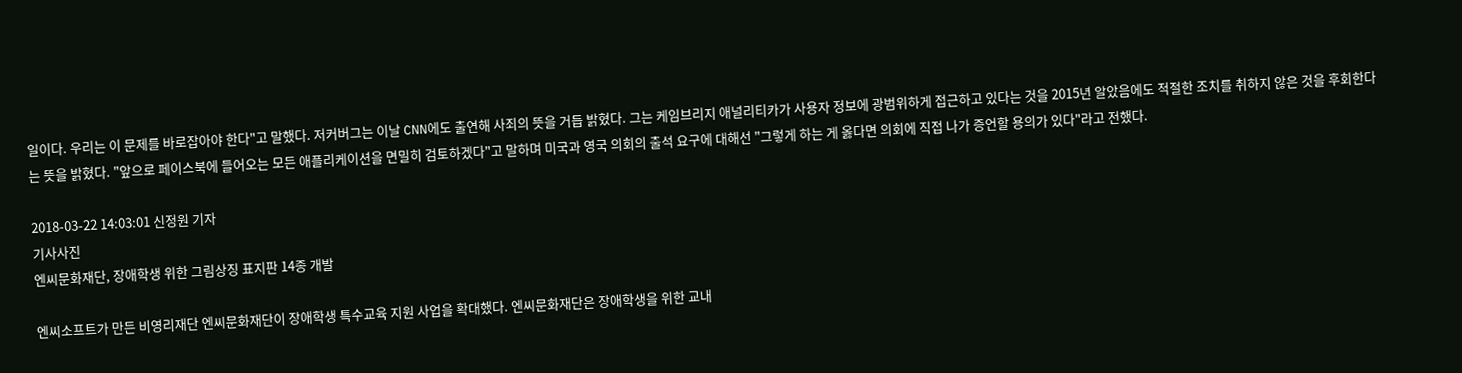일이다. 우리는 이 문제를 바로잡아야 한다"고 말했다. 저커버그는 이날 CNN에도 출연해 사죄의 뜻을 거듭 밝혔다. 그는 케임브리지 애널리티카가 사용자 정보에 광범위하게 접근하고 있다는 것을 2015년 알았음에도 적절한 조치를 취하지 않은 것을 후회한다는 뜻을 밝혔다. "앞으로 페이스북에 들어오는 모든 애플리케이션을 면밀히 검토하겠다"고 말하며 미국과 영국 의회의 출석 요구에 대해선 "그렇게 하는 게 옳다면 의회에 직접 나가 증언할 용의가 있다"라고 전했다.

2018-03-22 14:03:01 신정원 기자
기사사진
엔씨문화재단, 장애학생 위한 그림상징 표지판 14종 개발

엔씨소프트가 만든 비영리재단 엔씨문화재단이 장애학생 특수교육 지원 사업을 확대했다. 엔씨문화재단은 장애학생을 위한 교내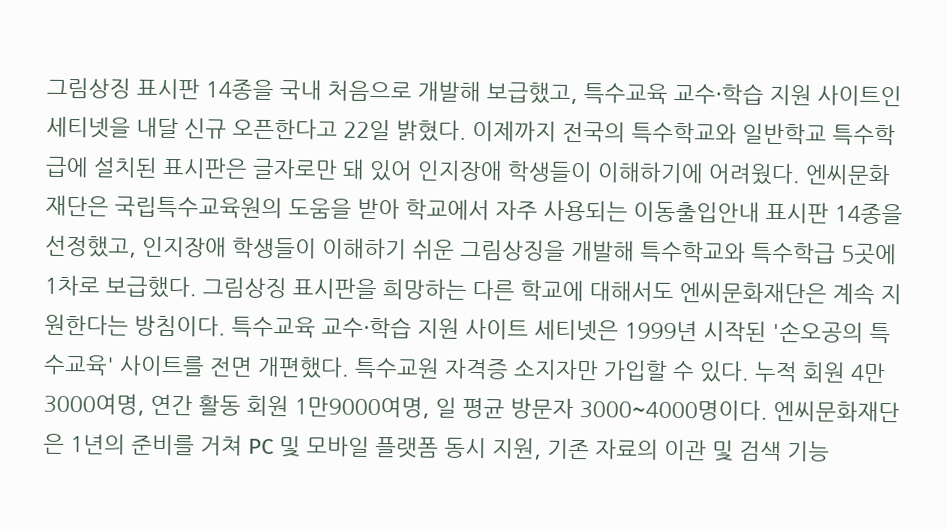그림상징 표시판 14종을 국내 처음으로 개발해 보급했고, 특수교육 교수·학습 지원 사이트인 세티넷을 내달 신규 오픈한다고 22일 밝혔다. 이제까지 전국의 특수학교와 일반학교 특수학급에 설치된 표시판은 글자로만 돼 있어 인지장애 학생들이 이해하기에 어려웠다. 엔씨문화재단은 국립특수교육원의 도움을 받아 학교에서 자주 사용되는 이동출입안내 표시판 14종을 선정했고, 인지장애 학생들이 이해하기 쉬운 그림상징을 개발해 특수학교와 특수학급 5곳에 1차로 보급했다. 그림상징 표시판을 희망하는 다른 학교에 대해서도 엔씨문화재단은 계속 지원한다는 방침이다. 특수교육 교수·학습 지원 사이트 세티넷은 1999년 시작된 '손오공의 특수교육' 사이트를 전면 개편했다. 특수교원 자격증 소지자만 가입할 수 있다. 누적 회원 4만3000여명, 연간 활동 회원 1만9000여명, 일 평균 방문자 3000~4000명이다. 엔씨문화재단은 1년의 준비를 거쳐 PC 및 모바일 플랫폼 동시 지원, 기존 자료의 이관 및 검색 기능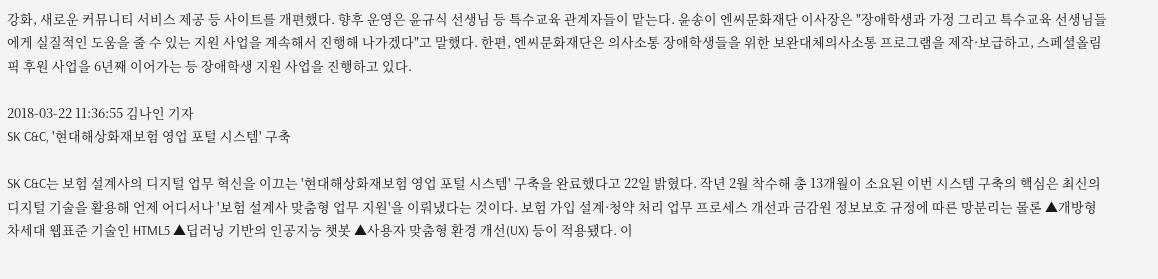강화, 새로운 커뮤니티 서비스 제공 등 사이트를 개편했다. 향후 운영은 윤규식 선생님 등 특수교육 관계자들이 맡는다. 윤송이 엔씨문화재단 이사장은 "장애학생과 가정 그리고 특수교육 선생님들에게 실질적인 도움을 줄 수 있는 지원 사업을 계속해서 진행해 나가겠다"고 말했다. 한편, 엔씨문화재단은 의사소통 장애학생들을 위한 보완대체의사소통 프로그램을 제작·보급하고, 스페셜올림픽 후원 사업을 6년째 이어가는 등 장애학생 지원 사업을 진행하고 있다.

2018-03-22 11:36:55 김나인 기자
SK C&C, '현대해상화재보험 영업 포털 시스템' 구축

SK C&C는 보험 설계사의 디지털 업무 혁신을 이끄는 '현대해상화재보험 영업 포털 시스템' 구축을 완료했다고 22일 밝혔다. 작년 2월 착수해 총 13개월이 소요된 이번 시스템 구축의 핵심은 최신의 디지털 기술을 활용해 언제 어디서나 '보험 설계사 맞춤형 업무 지원'을 이뤄냈다는 것이다. 보험 가입 설계·청약 처리 업무 프로세스 개선과 금감원 정보보호 규정에 따른 망분리는 물론 ▲개방형 차세대 웹표준 기술인 HTML5 ▲딥러닝 기반의 인공지능 챗봇 ▲사용자 맞춤형 환경 개선(UX) 등이 적용됐다. 이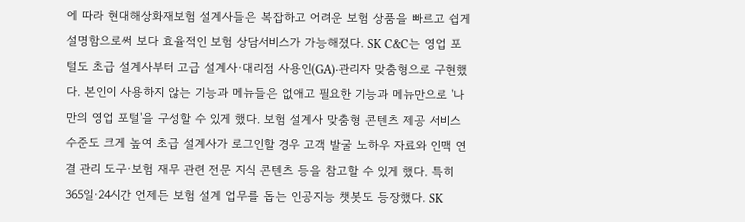에 따라 현대해상화재보험 설계사들은 복잡하고 어려운 보험 상품을 빠르고 쉽게 설명함으로써 보다 효율적인 보험 상담서비스가 가능해졌다. SK C&C는 영업 포털도 초급 설계사부터 고급 설계사·대리점 사용인(GA)·관리자 맞춤형으로 구현했다. 본인이 사용하지 않는 기능과 메뉴들은 없애고 필요한 기능과 메뉴만으로 '나만의 영업 포털'을 구성할 수 있게 했다. 보험 설계사 맞춤형 콘텐츠 제공 서비스 수준도 크게 높여 초급 설계사가 로그인할 경우 고객 발굴 노하우 자료와 인맥 연결 관리 도구·보험 재무 관련 전문 지식 콘텐츠 등을 참고할 수 있게 했다. 특히 365일·24시간 언제든 보험 설계 업무를 돕는 인공지능 챗봇도 등장했다. SK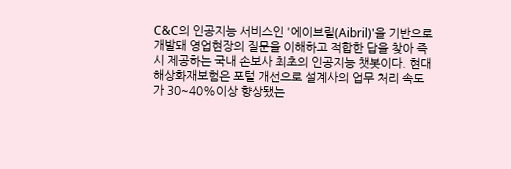C&C의 인공지능 서비스인 '에이브릴(Aibril)'을 기반으로 개발돼 영업현장의 질문을 이해하고 적합한 답을 찾아 즉시 제공하는 국내 손보사 최초의 인공지능 챗봇이다. 현대해상화재보험은 포털 개선으로 설계사의 업무 처리 속도가 30~40%이상 향상됐는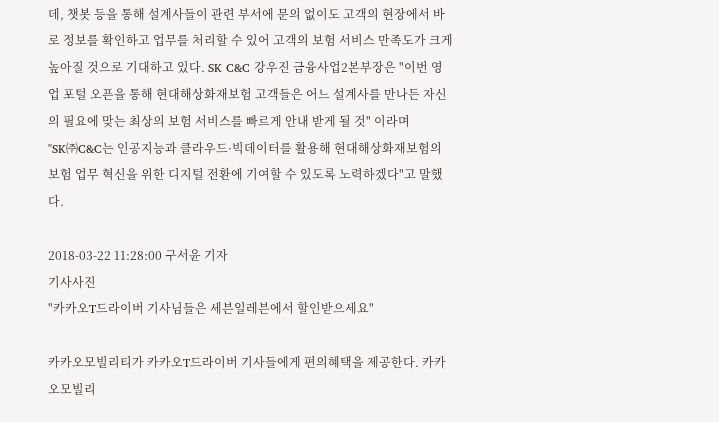데, 챗봇 등을 통해 설계사들이 관련 부서에 문의 없이도 고객의 현장에서 바로 정보를 확인하고 업무를 처리할 수 있어 고객의 보험 서비스 만족도가 크게 높아질 것으로 기대하고 있다. SK C&C 강우진 금융사업2본부장은 "이번 영업 포털 오픈을 통해 현대해상화재보험 고객들은 어느 설계사를 만나든 자신의 필요에 맞는 최상의 보험 서비스를 빠르게 안내 받게 될 것" 이라며 "SK㈜C&C는 인공지능과 클라우드·빅데이터를 활용해 현대해상화재보험의 보험 업무 혁신을 위한 디지털 전환에 기여할 수 있도록 노력하겠다"고 말했다.

2018-03-22 11:28:00 구서윤 기자
기사사진
"카카오T드라이버 기사님들은 세븐일레븐에서 할인받으세요"

카카오모빌리티가 카카오T드라이버 기사들에게 편의혜택을 제공한다. 카카오모빌리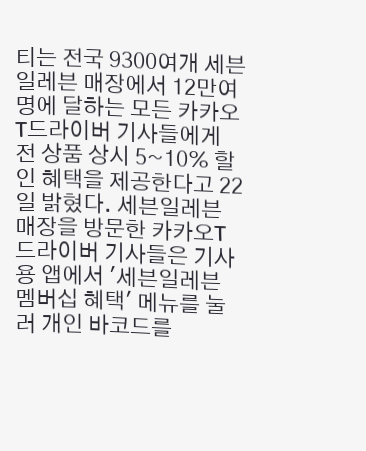티는 전국 9300여개 세븐일레븐 매장에서 12만여 명에 달하는 모든 카카오T드라이버 기사들에게 전 상품 상시 5~10% 할인 혜택을 제공한다고 22일 밝혔다. 세븐일레븐 매장을 방문한 카카오T드라이버 기사들은 기사용 앱에서 '세븐일레븐 멤버십 혜택' 메뉴를 눌러 개인 바코드를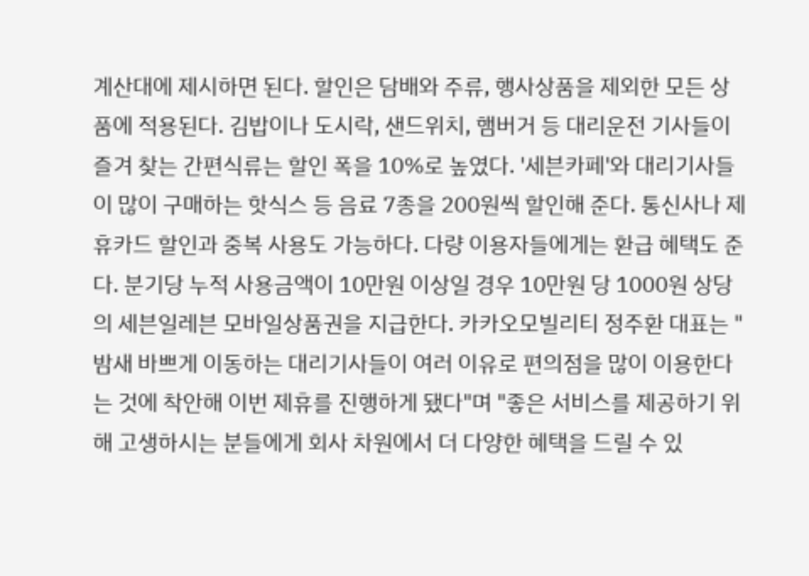계산대에 제시하면 된다. 할인은 담배와 주류, 행사상품을 제외한 모든 상품에 적용된다. 김밥이나 도시락, 샌드위치, 햄버거 등 대리운전 기사들이 즐겨 찾는 간편식류는 할인 폭을 10%로 높였다. '세븐카페'와 대리기사들이 많이 구매하는 핫식스 등 음료 7종을 200원씩 할인해 준다. 통신사나 제휴카드 할인과 중복 사용도 가능하다. 다량 이용자들에게는 환급 혜택도 준다. 분기당 누적 사용금액이 10만원 이상일 경우 10만원 당 1000원 상당의 세븐일레븐 모바일상품권을 지급한다. 카카오모빌리티 정주환 대표는 "밤새 바쁘게 이동하는 대리기사들이 여러 이유로 편의점을 많이 이용한다는 것에 착안해 이번 제휴를 진행하게 됐다"며 "좋은 서비스를 제공하기 위해 고생하시는 분들에게 회사 차원에서 더 다양한 혜택을 드릴 수 있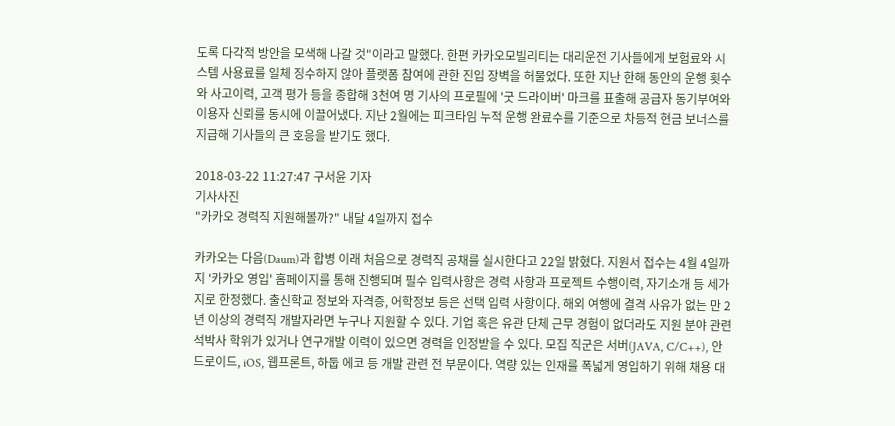도록 다각적 방안을 모색해 나갈 것"이라고 말했다. 한편 카카오모빌리티는 대리운전 기사들에게 보험료와 시스템 사용료를 일체 징수하지 않아 플랫폼 참여에 관한 진입 장벽을 허물었다. 또한 지난 한해 동안의 운행 횟수와 사고이력, 고객 평가 등을 종합해 3천여 명 기사의 프로필에 '굿 드라이버' 마크를 표출해 공급자 동기부여와 이용자 신뢰를 동시에 이끌어냈다. 지난 2월에는 피크타임 누적 운행 완료수를 기준으로 차등적 현금 보너스를 지급해 기사들의 큰 호응을 받기도 했다.

2018-03-22 11:27:47 구서윤 기자
기사사진
"카카오 경력직 지원해볼까?" 내달 4일까지 접수

카카오는 다음(Daum)과 합병 이래 처음으로 경력직 공채를 실시한다고 22일 밝혔다. 지원서 접수는 4월 4일까지 '카카오 영입' 홈페이지를 통해 진행되며 필수 입력사항은 경력 사항과 프로젝트 수행이력, 자기소개 등 세가지로 한정했다. 출신학교 정보와 자격증, 어학정보 등은 선택 입력 사항이다. 해외 여행에 결격 사유가 없는 만 2년 이상의 경력직 개발자라면 누구나 지원할 수 있다. 기업 혹은 유관 단체 근무 경험이 없더라도 지원 분야 관련 석박사 학위가 있거나 연구개발 이력이 있으면 경력을 인정받을 수 있다. 모집 직군은 서버(JAVA, C/C++), 안드로이드, iOS, 웹프론트, 하둡 에코 등 개발 관련 전 부문이다. 역량 있는 인재를 폭넓게 영입하기 위해 채용 대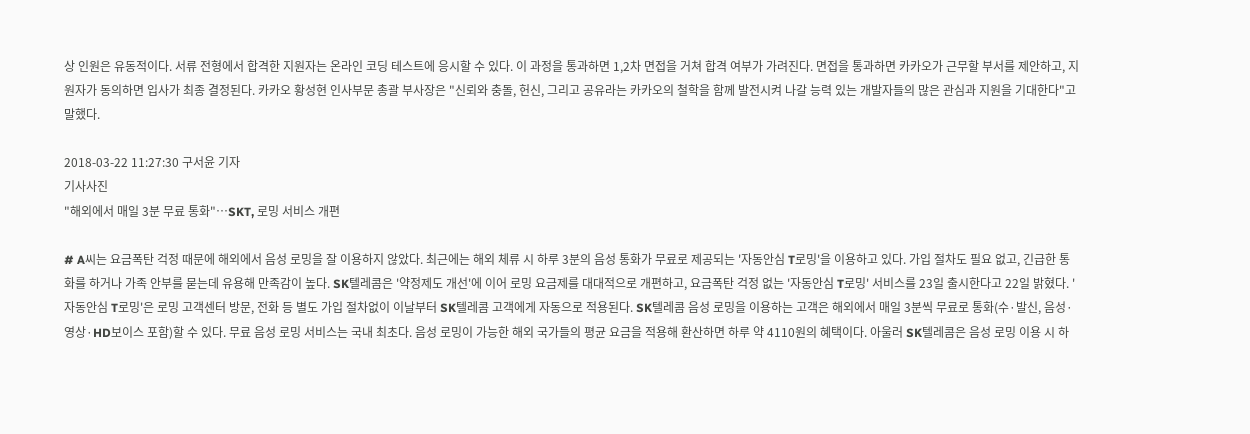상 인원은 유동적이다. 서류 전형에서 합격한 지원자는 온라인 코딩 테스트에 응시할 수 있다. 이 과정을 통과하면 1,2차 면접을 거쳐 합격 여부가 가려진다. 면접을 통과하면 카카오가 근무할 부서를 제안하고, 지원자가 동의하면 입사가 최종 결정된다. 카카오 황성현 인사부문 총괄 부사장은 "신뢰와 충돌, 헌신, 그리고 공유라는 카카오의 철학을 함께 발전시켜 나갈 능력 있는 개발자들의 많은 관심과 지원을 기대한다"고 말했다.

2018-03-22 11:27:30 구서윤 기자
기사사진
"해외에서 매일 3분 무료 통화"…SKT, 로밍 서비스 개편

# A씨는 요금폭탄 걱정 때문에 해외에서 음성 로밍을 잘 이용하지 않았다. 최근에는 해외 체류 시 하루 3분의 음성 통화가 무료로 제공되는 '자동안심 T로밍'을 이용하고 있다. 가입 절차도 필요 없고, 긴급한 통화를 하거나 가족 안부를 묻는데 유용해 만족감이 높다. SK텔레콤은 '약정제도 개선'에 이어 로밍 요금제를 대대적으로 개편하고, 요금폭탄 걱정 없는 '자동안심 T로밍' 서비스를 23일 출시한다고 22일 밝혔다. '자동안심 T로밍'은 로밍 고객센터 방문, 전화 등 별도 가입 절차없이 이날부터 SK텔레콤 고객에게 자동으로 적용된다. SK텔레콤 음성 로밍을 이용하는 고객은 해외에서 매일 3분씩 무료로 통화(수·발신, 음성·영상·HD보이스 포함)할 수 있다. 무료 음성 로밍 서비스는 국내 최초다. 음성 로밍이 가능한 해외 국가들의 평균 요금을 적용해 환산하면 하루 약 4110원의 혜택이다. 아울러 SK텔레콤은 음성 로밍 이용 시 하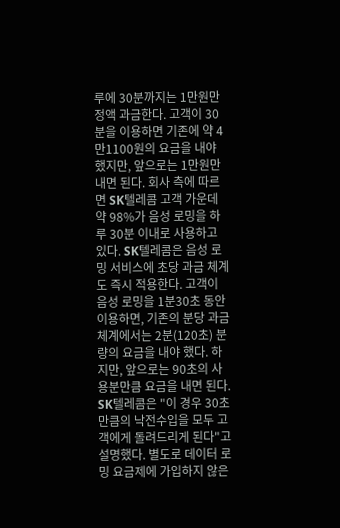루에 30분까지는 1만원만 정액 과금한다. 고객이 30분을 이용하면 기존에 약 4만1100원의 요금을 내야 했지만, 앞으로는 1만원만 내면 된다. 회사 측에 따르면 SK텔레콤 고객 가운데 약 98%가 음성 로밍을 하루 30분 이내로 사용하고 있다. SK텔레콤은 음성 로밍 서비스에 초당 과금 체계도 즉시 적용한다. 고객이 음성 로밍을 1분30초 동안 이용하면, 기존의 분당 과금 체계에서는 2분(120초) 분량의 요금을 내야 했다. 하지만, 앞으로는 90초의 사용분만큼 요금을 내면 된다. SK텔레콤은 "이 경우 30초만큼의 낙전수입을 모두 고객에게 돌려드리게 된다"고 설명했다. 별도로 데이터 로밍 요금제에 가입하지 않은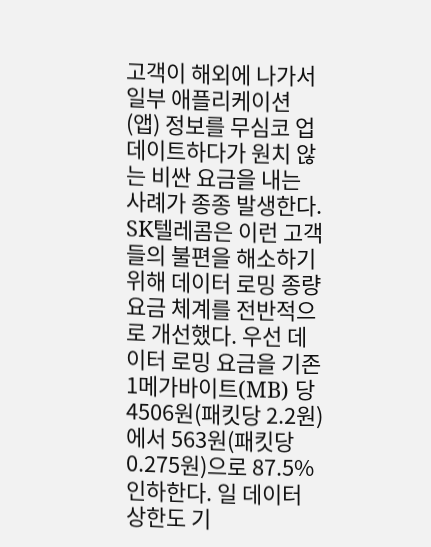고객이 해외에 나가서 일부 애플리케이션(앱) 정보를 무심코 업데이트하다가 원치 않는 비싼 요금을 내는 사례가 종종 발생한다. SK텔레콤은 이런 고객들의 불편을 해소하기 위해 데이터 로밍 종량 요금 체계를 전반적으로 개선했다. 우선 데이터 로밍 요금을 기존 1메가바이트(MB) 당 4506원(패킷당 2.2원)에서 563원(패킷당 0.275원)으로 87.5% 인하한다. 일 데이터 상한도 기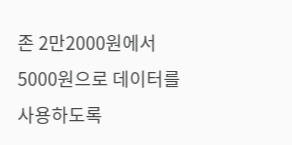존 2만2000원에서 5000원으로 데이터를 사용하도록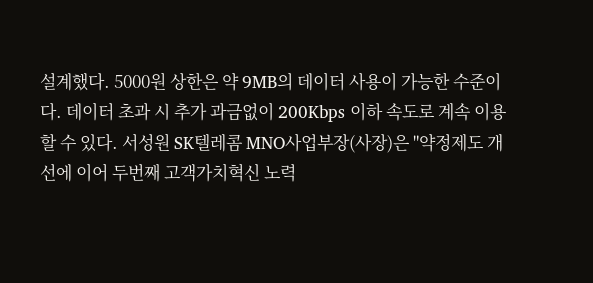설계했다. 5000원 상한은 약 9MB의 데이터 사용이 가능한 수준이다. 데이터 초과 시 추가 과금없이 200Kbps 이하 속도로 계속 이용할 수 있다. 서성원 SK텔레콤 MNO사업부장(사장)은 "약정제도 개선에 이어 두번째 고객가치혁신 노력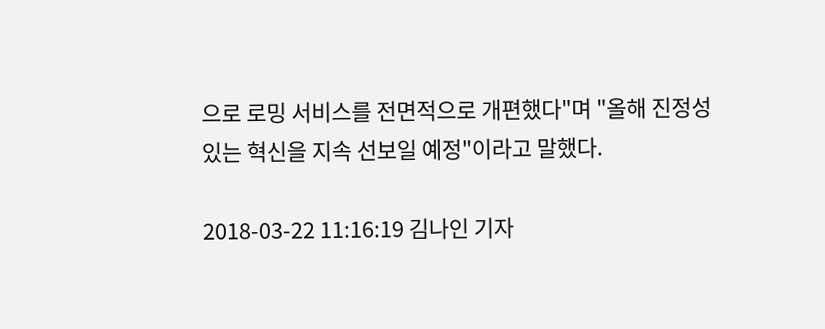으로 로밍 서비스를 전면적으로 개편했다"며 "올해 진정성 있는 혁신을 지속 선보일 예정"이라고 말했다.

2018-03-22 11:16:19 김나인 기자